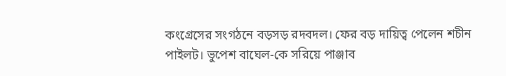কংগ্রেসের সংগঠনে বড়সড় রদবদল। ফের বড় দায়িত্ব পেলেন শচীন পাইলট। ভুপেশ বাঘেল-কে সরিয়ে পাঞ্জাব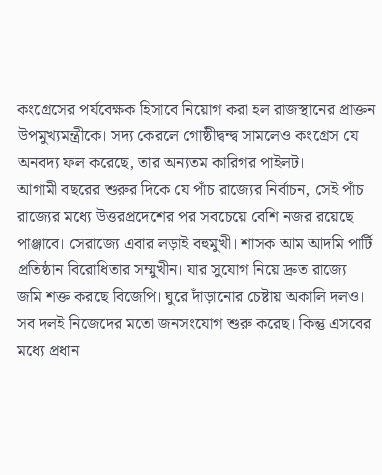কংগ্রেসের পর্যবেক্ষক হিসাবে নিয়োগ করা হল রাজস্থানের প্রাক্তন উপমুখ্যমন্ত্রীকে। সদ্য কেরলে গোষ্ঠীদ্বন্দ্ব সামলেও কংগ্রেস যে অনবদ্য ফল করেছে, তার অন্যতম কারিগর পাইলট।
আগামী বছরের শুরুর দিকে যে পাঁচ রাজ্যের নির্বাচন, সেই পাঁচ রাজ্যের মধ্যে উত্তরপ্রদেশের পর সবচেয়ে বেশি নজর রয়েছে পাঞ্জাবে। সেরাজ্যে এবার লড়াই বহুমুখী। শাসক আম আদমি পার্টি প্রতিষ্ঠান বিরোধিতার সম্মুখীন। যার সুযোগ নিয়ে দ্রুত রাজ্যে জমি শক্ত করছে বিজেপি। ঘুরে দাঁড়ানোর চেষ্টায় অকালি দলও। সব দলই নিজেদের মতো জনসংযোগ শুরু করেছ। কিন্তু এসবের মধ্যে প্রধান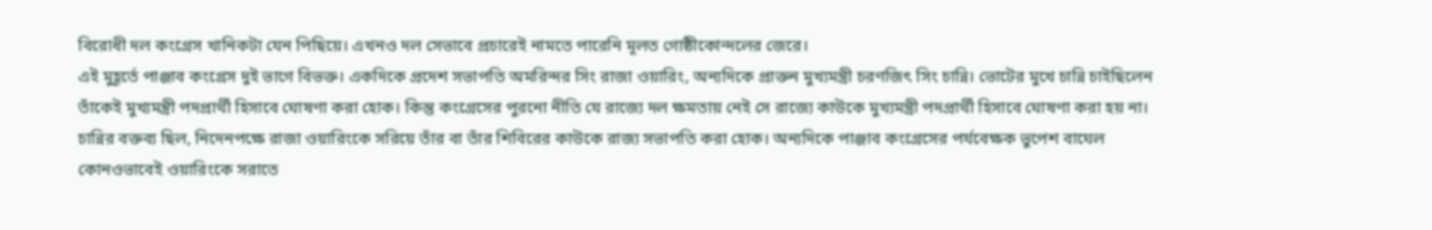বিরোধী দল কংগ্রেস খানিকটা যেন পিছিয়ে। এখনও দল সেভাবে প্রচারেই নামতে পারেনি মূলত গোষ্ঠীকোন্দলের জেরে।
এই মুহূর্তে পাঞ্জাব কংগ্রেস দুই ভাগে বিভক্ত। একদিকে প্রদেশ সভাপতি অমরিন্দর সিং রাজা ওয়ারিং, অন্যদিকে প্রাক্তন মুখ্যমন্ত্রী চরণজিৎ সিং চান্নি। ভোটের মুখে চান্নি চাইছিলেন তাঁকেই মুখ্যমন্ত্রী পদপ্রার্থী হিসাবে ঘোষণা করা হোক। কিন্তু কংগ্রেসের পুরনো নীতি যে রাজ্যে দল ক্ষমতায় নেই সে রাজ্যে কাউকে মুখ্যমন্ত্রী পদপ্রার্থী হিসাবে ঘোষণা করা হয় না। চান্নির বক্তব্য ছিল, নিদেনপক্ষে রাজা ওয়ারিংকে সরিয়ে তাঁর বা তাঁর শিবিরের কাউকে রাজ্য সভাপতি করা হোক। অন্যদিকে পাঞ্জাব কংগ্রেসের পর্যবেক্ষক ভুপেশ বাঘেল কোনওভাবেই ওয়ারিংকে সরাতে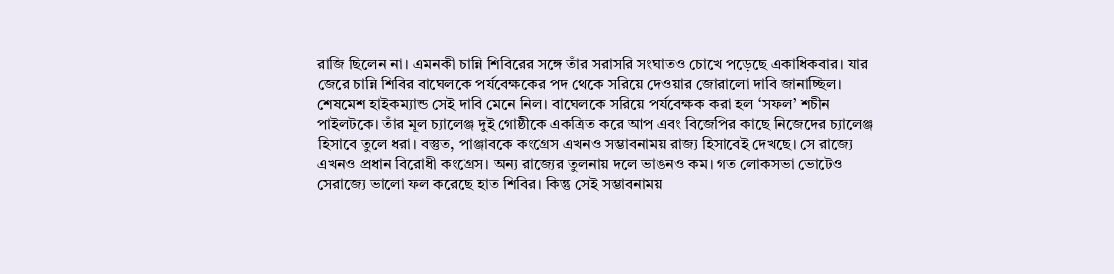রাজি ছিলেন না। এমনকী চান্নি শিবিরের সঙ্গে তাঁর সরাসরি সংঘাতও চোখে পড়েছে একাধিকবার। যার জেরে চান্নি শিবির বাঘেলকে পর্যবেক্ষকের পদ থেকে সরিয়ে দেওয়ার জোরালো দাবি জানাচ্ছিল।
শেষমেশ হাইকম্যান্ড সেই দাবি মেনে নিল। বাঘেলকে সরিয়ে পর্যবেক্ষক করা হল ‘সফল’ শচীন পাইলটকে। তাঁর মূল চ্যালেঞ্জ দুই গোষ্ঠীকে একত্রিত করে আপ এবং বিজেপির কাছে নিজেদের চ্যালেঞ্জ হিসাবে তুলে ধরা। বস্তুত, পাঞ্জাবকে কংগ্রেস এখনও সম্ভাবনাময় রাজ্য হিসাবেই দেখছে। সে রাজ্যে এখনও প্রধান বিরোধী কংগ্রেস। অন্য রাজ্যের তুলনায় দলে ভাঙনও কম। গত লোকসভা ভোটেও সেরাজ্যে ভালো ফল করেছে হাত শিবির। কিন্তু সেই সম্ভাবনাময়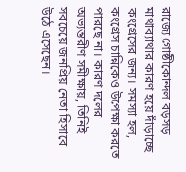রাজ্যে গোষ্ঠীকোন্দল বড়সড় মাথাব্যাথার কারণ হয়ে দাঁড়াচ্ছে কংগ্রেসের জন্য। সমস্যা হল, কংগ্রেস চান্নিকেও উপেক্ষা করতে পারছে না। কারণ দলের অভ্যন্তরীণ সমীক্ষায়, তিনিই সবচেয়ে জনপ্রিয় নেতা হিসাবে উঠে এসেছেন।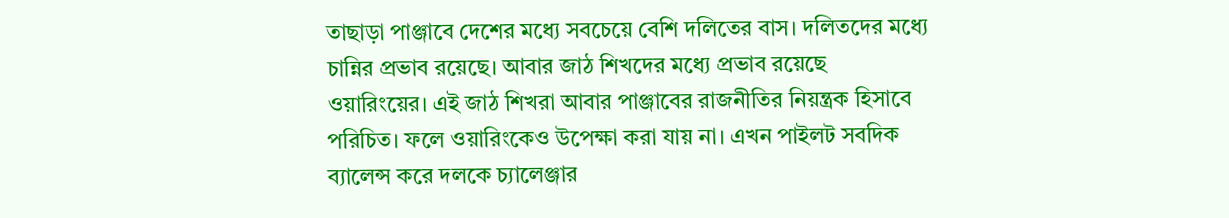তাছাড়া পাঞ্জাবে দেশের মধ্যে সবচেয়ে বেশি দলিতের বাস। দলিতদের মধ্যে চান্নির প্রভাব রয়েছে। আবার জাঠ শিখদের মধ্যে প্রভাব রয়েছে ওয়ারিংয়ের। এই জাঠ শিখরা আবার পাঞ্জাবের রাজনীতির নিয়ন্ত্রক হিসাবে পরিচিত। ফলে ওয়ারিংকেও উপেক্ষা করা যায় না। এখন পাইলট সবদিক ব্যালেন্স করে দলকে চ্যালেঞ্জার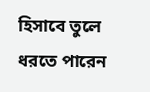হিসাবে তুলে ধরতে পারেন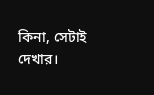কিনা, সেটাই দেখার।